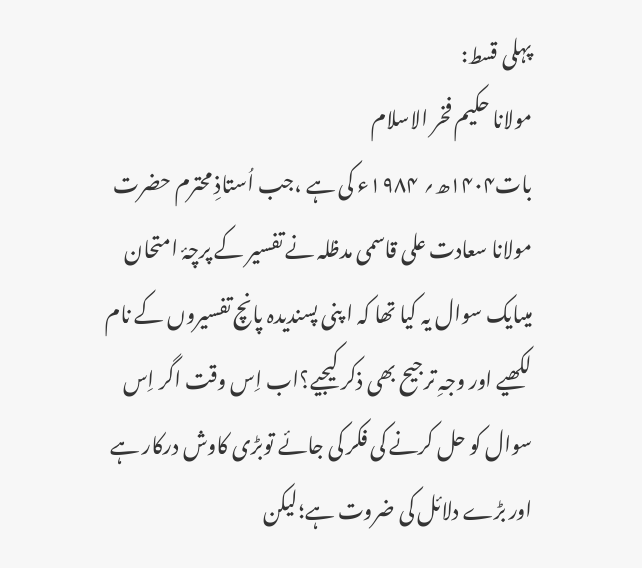پہلی قسط:
مولانا حکیم فخر الاسلام
بات۱۴۰۴ھ؍ ۱۹۸۴ء کی ہے ،جب اُستاذِ محترم حضرت مولانا سعادت علی قاسمی مدظلہ نے تفسیر کے پرچۂ امتحان میںایک سوال یہ کیا تھا کہ ا پنی پسندیدہ پانچ تفسیروں کے نام لکھیے اور وجہِ ترجیح بھی ذکر کیجیے؟اب اِس وقت اگر اِس سوال کو حل کرنے کی فکر کی جائے توبڑی کاوش درکار ہے اور بڑے دلائل کی ضروت ہے؛لیکن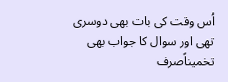اُس وقت کی بات بھی دوسری تھی اور سوال کا جواب بھی تخمیناًصرف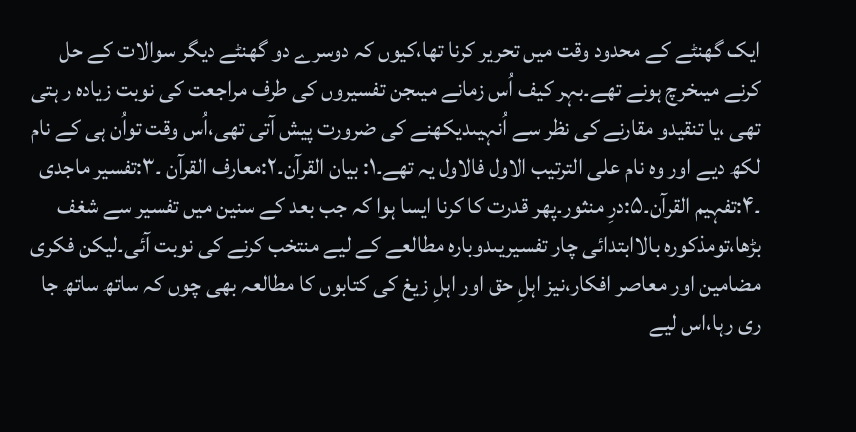ایک گھنٹے کے محدود وقت میں تحریر کرنا تھا،کیوں کہ دوسرے دو گھنٹے دیگر سوالات کے حل کرنے میںخرچ ہونے تھے۔بہر کیف اُس زمانے میںجن تفسیروں کی طرف مراجعت کی نوبت زیادہ ر ہتی تھی ،یا تنقیدو مقارنے کی نظر سے اُنہیںدیکھنے کی ضرورت پیش آتی تھی،اُس وقت تواُن ہی کے نام لکھ دیے اور وہ نام علی الترتیب الاول فالاول یہ تھے۔۱: بیان القرآن۔۲:معارف القرآن ۔۳:تفسیر ماجدی ۔۴:تفہیم القرآن۔۵:درِ منثور۔پھر قدرت کا کرنا ایسا ہوا کہ جب بعد کے سنین میں تفسیر سے شغف بڑھا،تومذکورہ بالاابتدائی چار تفسیریںدوبارہ مطالعے کے لیے منتخب کرنے کی نوبت آئی۔لیکن فکری مضامین اور معاصر افکار،نیز اہلِ حق اور اہلِ زیغ کی کتابوں کا مطالعہ بھی چوں کہ ساتھ ساتھ جا ری رہا،اس لیے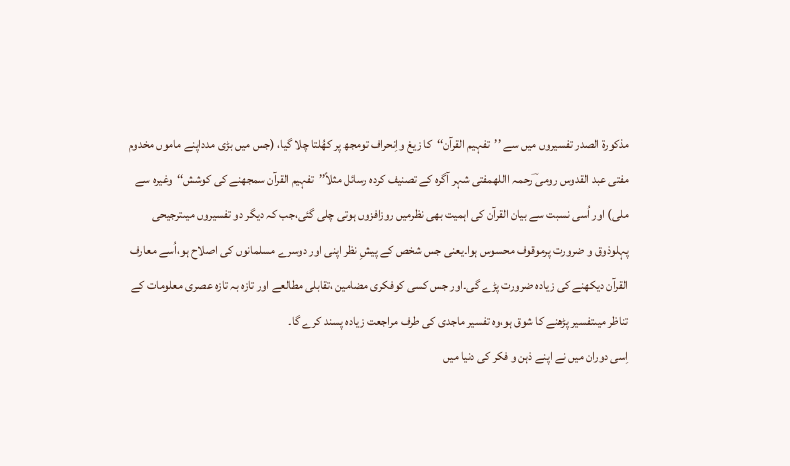مذکورۃ الصدر تفسیروں میں سے ’’تفہیم القرآن‘‘کا زیغ واِنحراف تومجھ پر کھُلتا چلا گیا، (جس میں بڑی مدداپنے ماموں مخدوم مفتی عبد القدوس رومی ؔرحمہ االلهمفتی شہر آگرہ کے تصنیف کردہ رسائل مثلاً’’تفہیم القرآن سمجھنے کی کوشش‘‘وغیرہ سے ملی) اور اُسی نسبت سے بیان القرآن کی اہمیت بھی نظرمیں روزافزوں ہوتی چلی گئی،جب کہ دیگر دو تفسیروں میںترجیحی پہلوذوق و ضرورت پرموقوف محسوس ہوا۔یعنی جس شخص کے پیشِ نظر اپنی اور دوسرے مسلمانوں کی اصلاح ہو،اُسے معارف القرآن دیکھنے کی زیادہ ضرورت پڑے گی۔اور جس کسی کوفکری مضامین ،تقابلی مطالعے اور تازہ بہ تازہ عصری معلومات کے تناظر میںتفسیر پڑھنے کا شوق ہو،وہ تفسیر ماجدی کی طرف مراجعت زیادہ پسند کرے گا۔
اِسی دوران میں نے اپنے ذہن و فکر کی دنیا میں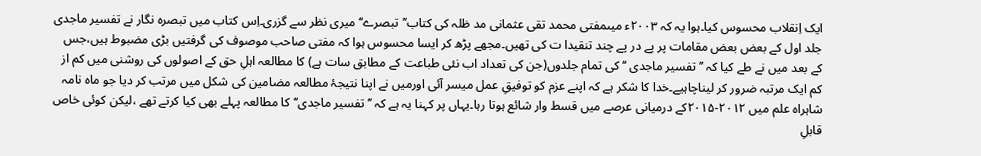ایک اِنقلاب محسوس کیا۔ہوا یہ کہ ۲۰۰۳ء میںمفتی محمد تقی عثمانی مد ظلہ کی کتاب’’تبصرے‘‘ میری نظر سے گزری۔اِس کتاب میں تبصرہ نگار نے تفسیر ماجدی جلد اول کے بعض بعض مقامات پر پے در پے چند تنقیدا ت کی تھیں۔مجھے پڑھ کر ایسا محسوس ہوا کہ مفتی صاحب موصوف کی گرفتیں بڑی مضبوط ہیں،جس کے بعد میں نے طے کیا کہ ’’تفسیر ماجدی ‘‘ کی تمام جلدوں(جن کی تعداد اب نئی طباعت کے مطابق سات ہے) کا مطالعہ اہلِ حق کے اصولوں کی روشنی میں کم از کم ایک مرتبہ ضرور کر لیناچاہیے۔خدا کا شکر ہے کہ اپنے عزم کو توفیقِ عمل میسر آئی اورمیں نے اپنا نتیجۂ مطالعہ مضامین کی شکل میں مرتب کر دیا جو ماہ نامہ شاہراہ علم میں ۲۰۱۲-۲۰۱۵کے درمیانی عرصے میں قسط وار شائع ہوتا رہا۔یہاں پر کہنا یہ ہے کہ ’’تفسیر ماجدی‘‘کا مطالعہ پہلے بھی کیا کرتے تھے ،لیکن کوئی خاص قابلِ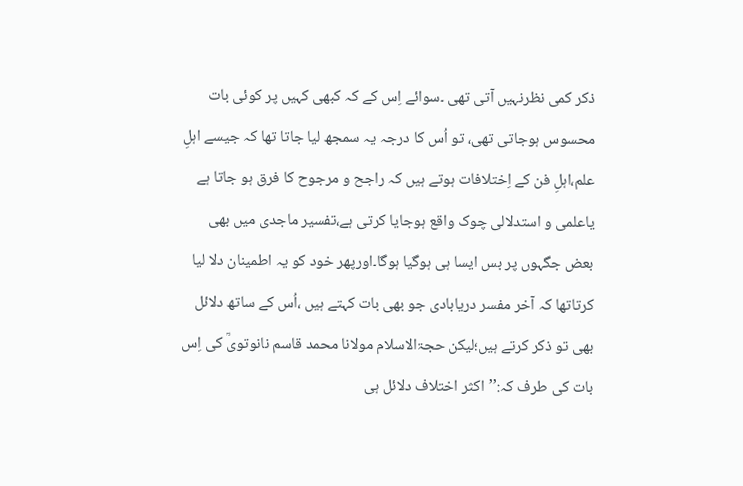ذکر کمی نظرنہیں آتی تھی ۔سوائے اِس کے کہ کبھی کہیں پر کوئی بات محسوس ہوجاتی تھی، تو اُس کا درجہ یہ سمجھ لیا جاتا تھا کہ جیسے اہلِ علم،اہلِ فن کے اِختلافات ہوتے ہیں کہ راجح و مرجوح کا فرق ہو جاتا ہے یاعلمی و استدلالی چوک واقع ہوجایا کرتی ہے،تفسیر ماجدی میں بھی بعض جگہوں پر بس ایسا ہی ہوگیا ہوگا۔اورپھر خود کو یہ اطمینان دلا لیا کرتاتھا کہ آخر مفسر دریابادی جو بھی بات کہتے ہیں ،اُس کے ساتھ دلائل بھی تو ذکر کرتے ہیں؛لیکن حجۃالاسلام مولانا محمد قاسم نانوتویؒ کی اِس بات کی طرف کہ:’’اکثر اختلاف دلائل ہی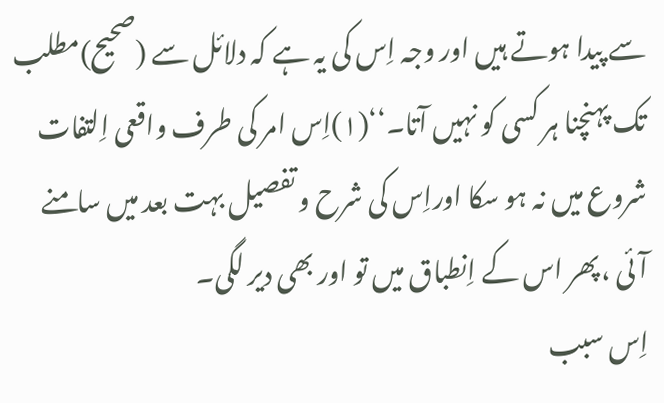سے پیدا ہوتے ہیں اور وجہ اِس کی یہ ہے کہ دلائل سے (صحیح)مطلب تک پہنچنا ہر کسی کو نہیں آتا۔‘‘(۱)اِس امر کی طرف واقعی اِلتفات شروع میں نہ ہو سکا اوراِس کی شرح و تفصیل بہت بعد میں سامنے آئی ،پھر اس کے اِنطباق میں تو اور بھی دیر لگی۔
اِس سبب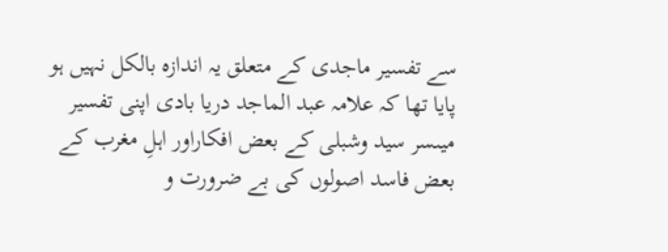سے تفسیر ماجدی کے متعلق یہ اندازہ بالکل نہیں ہو پایا تھا کہ علامہ عبد الماجد دریا بادی اپنی تفسیر میںسر سید وشبلی کے بعض افکاراور اہلِ مغرب کے بعض فاسد اصولوں کی بے ضرورت و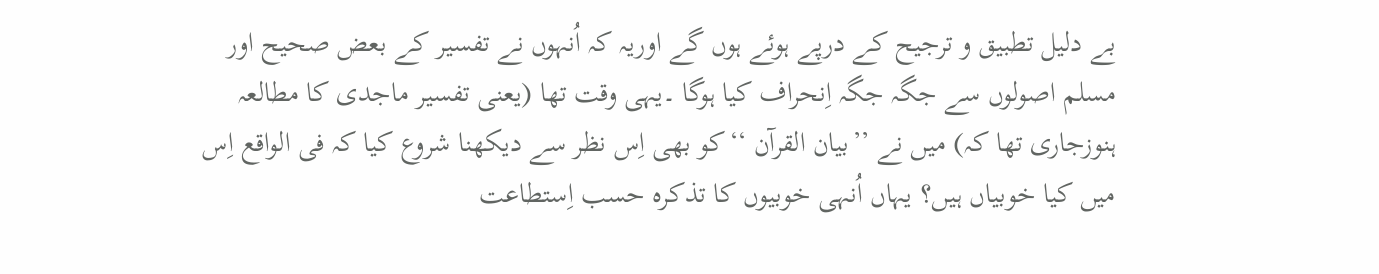بے دلیل تطبیق و ترجیح کے درپے ہوئے ہوں گے اوریہ کہ اُنہوں نے تفسیر کے بعض صحیح اور مسلم اصولوں سے جگہ جگہ اِنحراف کیا ہوگا ۔یہی وقت تھا (یعنی تفسیر ماجدی کا مطالعہ ہنوزجاری تھا کہ) میں نے ’’بیان القرآن ‘‘کو بھی اِس نظر سے دیکھنا شروع کیا کہ فی الواقع اِس میں کیا خوبیاں ہیں؟ یہاں اُنہی خوبیوں کا تذکرہ حسب اِستطاعت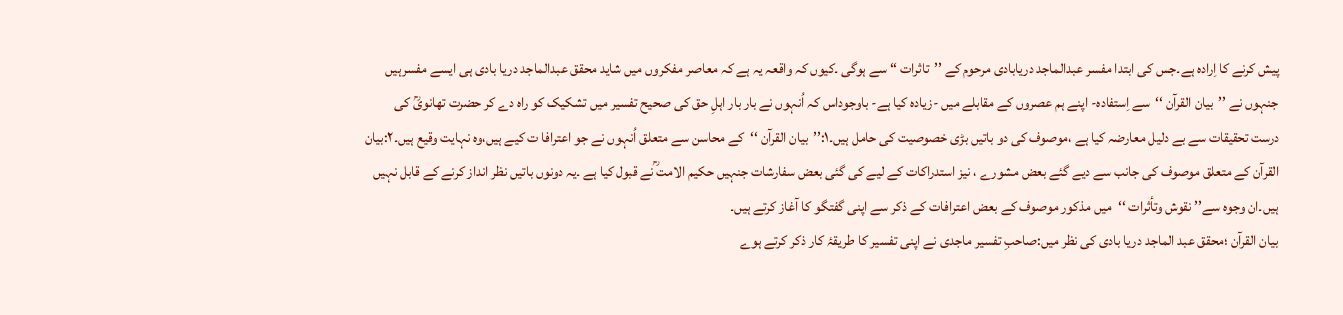پیش کرنے کا اِرادہ ہے۔جس کی ابتدا مفسر عبدالماجد دریابادی مرحوم کے ’’تاثرات ‘‘ سے ہوگی ۔کیوں کہ واقعہ یہ ہے کہ معاصر مفکروں میں شاید محقق عبدالماجد دریا بادی ہی ایسے مفسرہیں جنہوں نے ’’بیان القرآن ‘‘سے اِستفادہ- اپنے ہم عصروں کے مقابلے میں -زیادہ کیا ہے- باوجوداس کہ اُنہوں نے بار بار اہلِ حق کی صحیح تفسیر میں تشکیک کو راہ دے کر حضرت تھانویؒ کی درست تحقیقات سے بے دلیل معارضہ کیا ہے ،موصوف کی دو باتیں بڑی خصوصیت کی حامل ہیں۔۱:’’بیان القرآن ‘‘کے محاسن سے متعلق اُنہوں نے جو اعترافا ت کیے ہیں،وہ نہایت وقیع ہیں۔۲:بیان القرآن کے متعلق موصوف کی جانب سے دیے گئے بعض مشورے ، نیز استدراکات کے لیے کی گئی بعض سفارشات جنہیں حکیم الامت ؒنے قبول کیا ہے ۔یہ دونوں باتیں نظر انداز کرنے کے قابل نہیں ہیں۔ان وجوہ سے’’ نقوش وتأثرات ‘‘میں مذکور موصوف کے بعض اعترافات کے ذکر سے اپنی گفتگو کا آغاز کرتے ہیں۔
بیان القرآن ؛محقق عبد الماجد دریا بادی کی نظر میں:صاحبِ تفسیر ماجدی نے اپنی تفسیر کا طریقۂ کار ذکر کرتے ہوے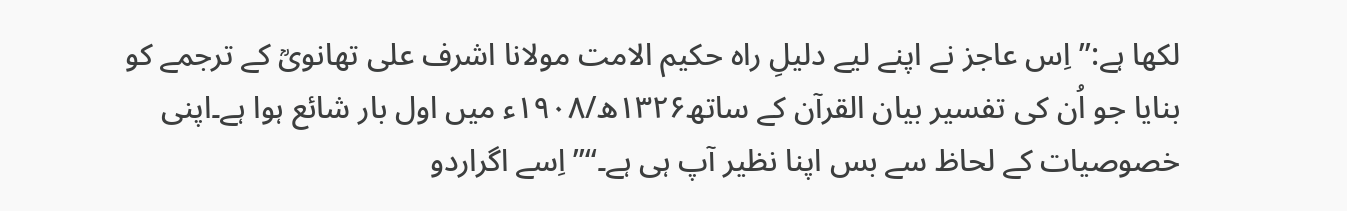لکھا ہے:’’اِس عاجز نے اپنے لیے دلیلِ راہ حکیم الامت مولانا اشرف علی تھانویؒ کے ترجمے کو بنایا جو اُن کی تفسیر بیان القرآن کے ساتھ۱۳۲۶ھ/۱۹۰۸ء میں اول بار شائع ہوا ہے۔اپنی خصوصیات کے لحاظ سے بس اپنا نظیر آپ ہی ہے۔‘‘’’اِسے اگراردو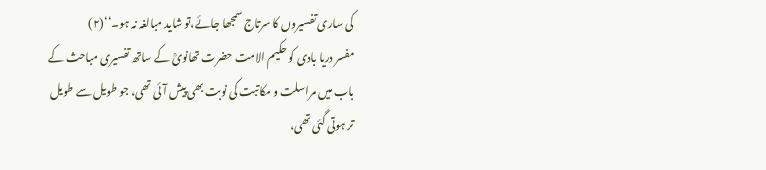کی ساری تفسیروں کا سرتاج سمجھا جائے،تو شاید مبالغہ نہ ہو۔‘‘(۲)
مفسر دریا بادی کو حکیم الامت حضرت تھانویؒ کے ساتھ تفسیری مباحث کے باب میں مراسلت و مکاتبت کی نوبت بھی پیش آئی تھی، جو طویل سے طویل تر ہوتی گئی تھی،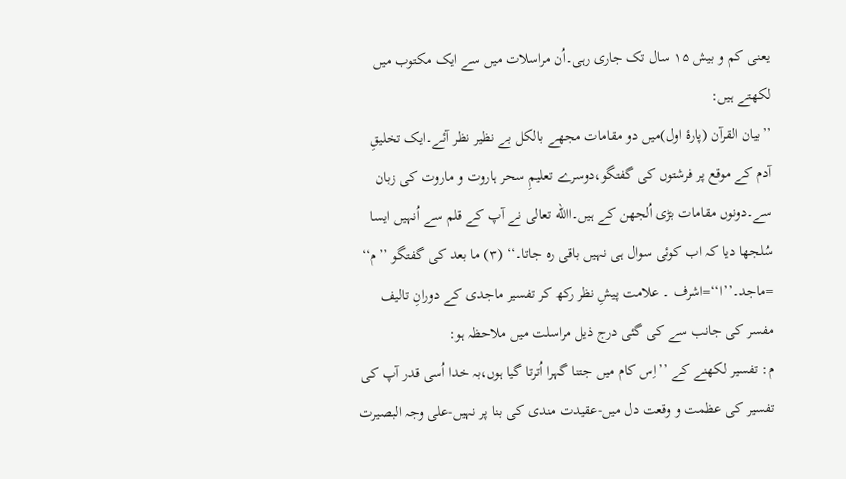یعنی کم و بیش ۱۵ سال تک جاری رہی۔اُن مراسلات میں سے ایک مکتوب میں لکھتے ہیں:
’’بیان القرآن (پارۂ اول)میں دو مقامات مجھے بالکل بے نظیر نظر آئے۔ایک تخلیقِ آدم کے موقع پر فرشتوں کی گفتگو،دوسرے تعلیمِ سحر ہاروت و ماروت کی زبان سے۔دونوں مقامات بڑی اُلجھن کے ہیں۔االله تعالی نے آپ کے قلم سے اُنہیں ایسا سُلجھا دیا کہ اب کوئی سوال ہی نہیں باقی رہ جاتا۔‘‘ (۳) ما بعد کی گفتگو ’’م‘‘ =ماجد۔’’ا‘‘=اشرف ۔ علامت پیشِ نظر رکھ کر تفسیر ماجدی کے دورانِ تالیف مفسر کی جانب سے کی گئی درج ذیل مراسلت میں ملاحظہ ہو:
م: تفسیر لکھنے کے ’’اِس کام میں جتنا گہرا اُترتا گیا ہوں،بہ خدا اُسی قدر آپ کی تفسیر کی عظمت و وقعت دل میں-عقیدت مندی کی بنا پر نہیں-علی وجہ البصیرت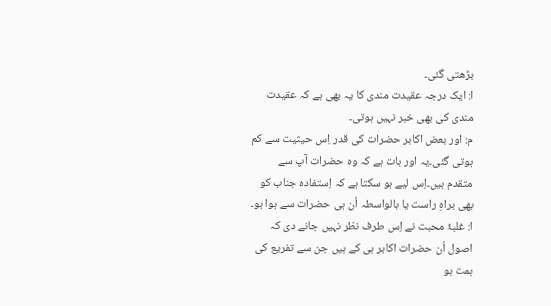بڑھتی گئی۔
ا: ایک درجہ عقیدت مندی کا یہ بھی ہے کہ عقیدت مندی کی بھی خبر نہیں ہوتی۔
م: اور بعض اکابر حضرات کی قدر اِس حیثیت سے کم ہوتی گئی۔یہ اور بات ہے کہ وہ حضرات آپ سے متقدم ہیں۔اِس لیے ہو سکتا ہے کہ اِستفادہ جناب کو بھی براہِ راست یا بالواسطہ اُن ہی حضرات سے ہوا ہو۔
ا: غلبۂ محبت نے اِس طرف نظر نہیں جانے دی کہ اصول اُن حضرات اکابر ہی کے ہیں جن سے تفریع کی ہمت ہو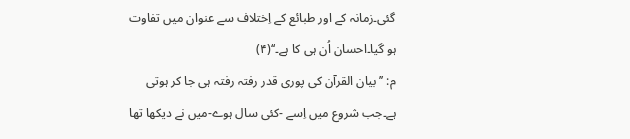گئی۔زمانہ کے اور طبائع کے اِختلاف سے عنوان میں تفاوت ہو گیا۔احسان اُن ہی کا ہے۔‘‘(۴)
م: ’’بیان القرآن کی پوری قدر رفتہ رفتہ ہی جا کر ہوتی ہے۔جب شروع میں اِسے -کئی سال ہوے-میں نے دیکھا تھا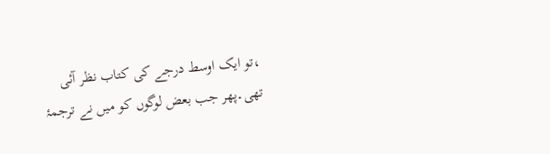،تو ایک اوسط درجے کی کتاب نظر آئی تھی۔پھر جب بعض لوگوں کو میں نے ترجمۂ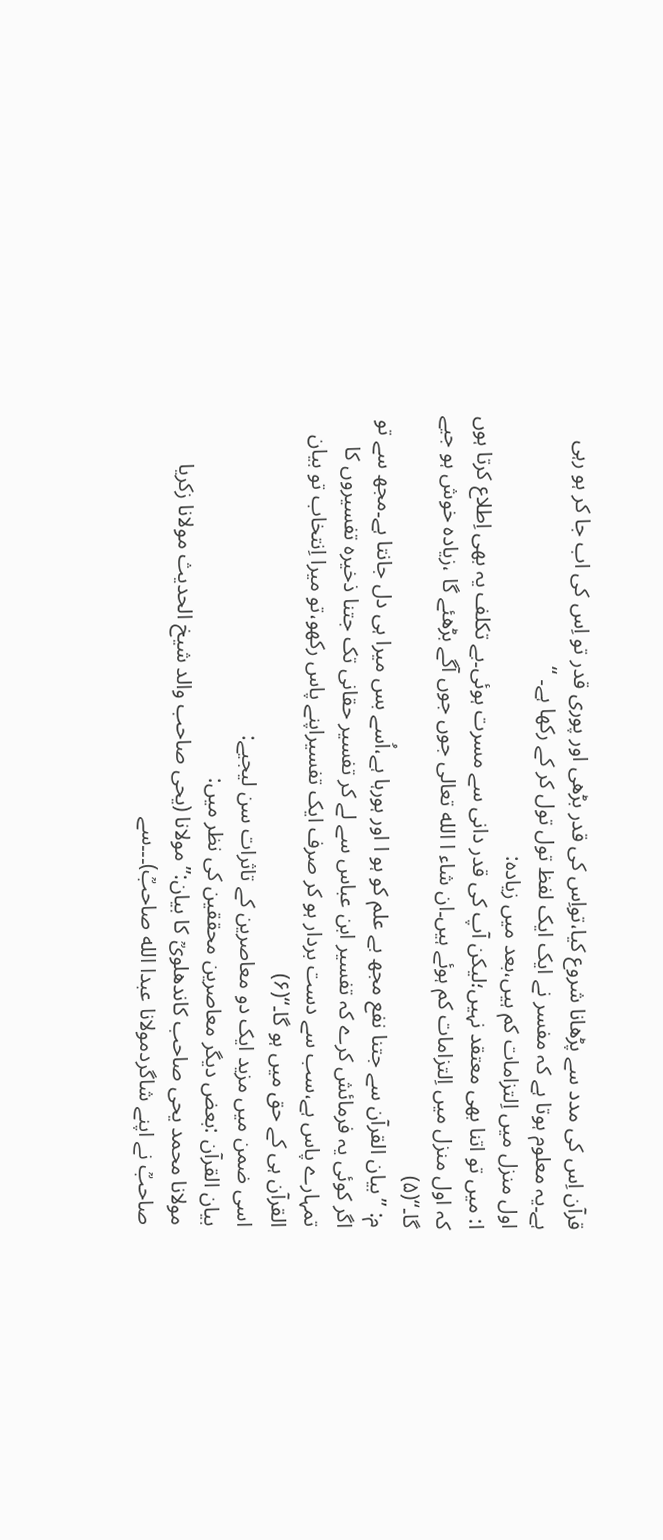قرآن اِس کی مدد سے پڑھانا شروع کیا،تواِس کی قدر بڑھی اور پوری قدر تو اِس کی اب جا کر ہو رہی ہے۔یہ معلوم ہوتا ہے کہ مفسر نے ایک ایک لفظ تول تول کر کے رکھا ہے۔ ‘‘
اول منزل میں اِلتزامات کم ہیں،بعد میں زیادہ:
ا: میں تو اتنا بھی معتقد نہیں؛لیکن آپ کی قدر دانی سے مسرت ہوئی۔بے تکلف یہ بھی اِطلاع کرتا ہوں کہ اول منزل میں اِلتزامات کم ہوئے ہیں۔ان شاء ا الله تعالی جوں جوں آگے بڑھئے گا ،زیادہ خوش ہو جیے گا۔‘‘(۵)
م: ’’بیان القرآن سے جتنا نفع مجھ بے علم کو ہو ا اور ہورہا ہے،اُسے بس میرا ہی دل جانتا ہے۔مجھ سے تو اگر کوئی یہ فرمائش کرے کہ تفسیر ابن عباس سے لے کر تفسیر حقانی تک جتنا ذخیرہ تفسیروں کا تمہارے پاس ہے،سب سے دست بردار ہو کر صرف ایک تفسیراپنے پاس رکھو،تو میرا اِنتخاب تو بیان القرآن ہی کے حق میں ہو گا۔‘‘(۶)
اسی ضمن میں مزید ایک دو معاصرین کے تاثرات سن لیجیے:
بیان القرآن :بعض دیگر معاصرین محققین کی نظر میں:
مولانا محمد یحی صاحب کاندھلویؒ کا بیان:’’مولانا (یحی صاحب والد شیخ الحدیث مولانا زکریا صاحبؒ نے اپنے شاگردمولانا عبدا الله صاحبؒ)۔۔۔سے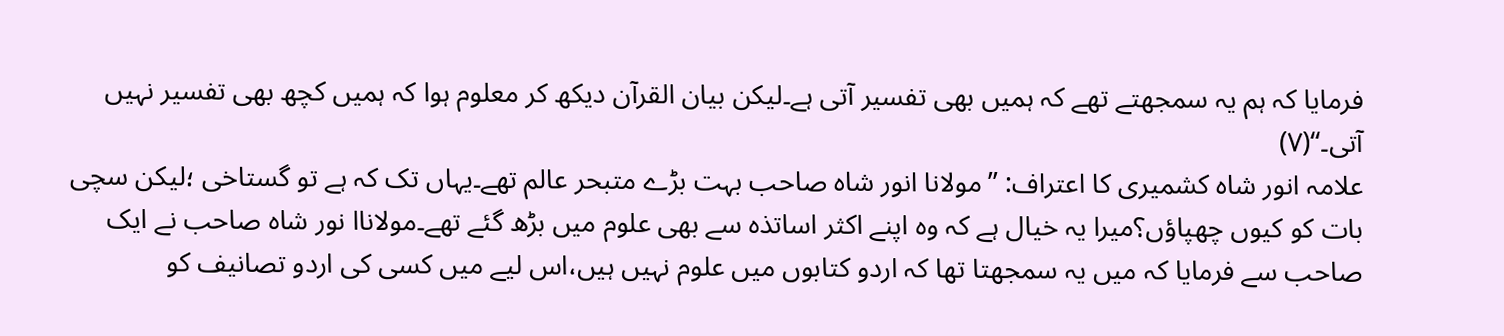فرمایا کہ ہم یہ سمجھتے تھے کہ ہمیں بھی تفسیر آتی ہے۔لیکن بیان القرآن دیکھ کر معلوم ہوا کہ ہمیں کچھ بھی تفسیر نہیں آتی۔‘‘(۷)
علامہ انور شاہ کشمیری کا اعتراف: ’’مولانا انور شاہ صاحب بہت بڑے متبحر عالم تھے۔یہاں تک کہ ہے تو گستاخی ؛لیکن سچی بات کو کیوں چھپاؤں؟میرا یہ خیال ہے کہ وہ اپنے اکثر اساتذہ سے بھی علوم میں بڑھ گئے تھے۔مولاناا نور شاہ صاحب نے ایک صاحب سے فرمایا کہ میں یہ سمجھتا تھا کہ اردو کتابوں میں علوم نہیں ہیں،اس لیے میں کسی کی اردو تصانیف کو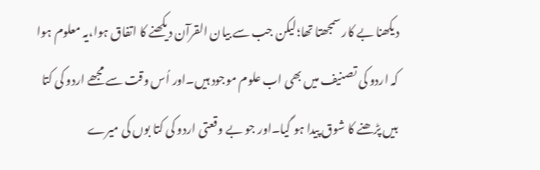دیکھنا بے کار سمجھتا تھا؛لیکن جب سے بیان القرآن دیکھنے کا اتفاق ہوا،یہ معلوم ہوا کہ اردو کی تصنیف میں بھی اب علوم موجود ہیں۔اور اُس وقت سے مجھے اردو کی کتا بیں پڑھنے کا شوق پیدا ہو گیا۔اور جو بے وقعتی اردو کی کتا بوں کی میرے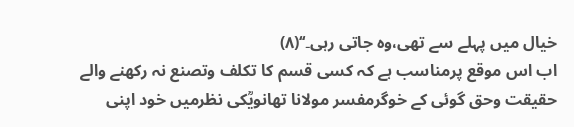خیال میں پہلے سے تھی،وہ جاتی رہی۔‘‘(۸)
اب اس موقع پرمناسب ہے کہ کسی قسم کا تکلف وتصنع نہ رکھنے والے حقیقت وحق گوئی کے خوگرمفسر مولانا تھانویؒکی نظرمیں خود اپنی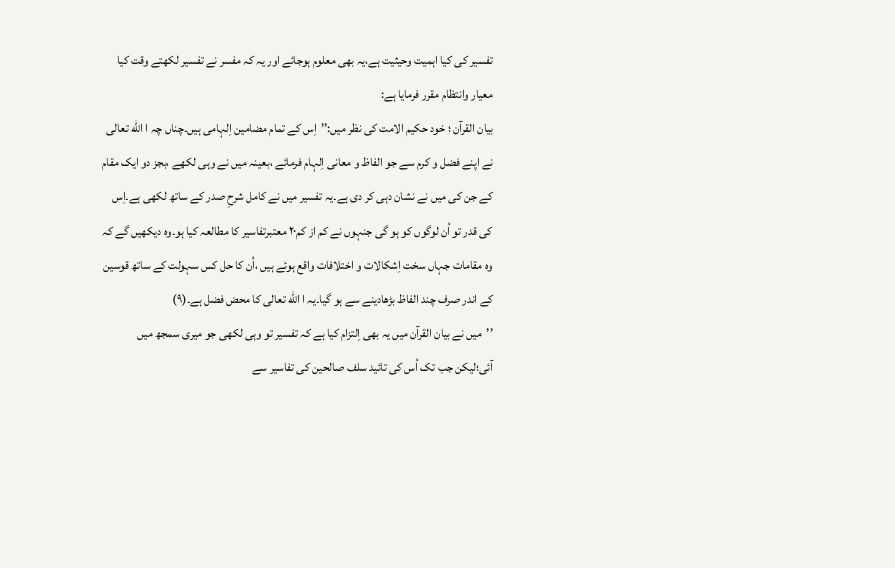تفسیر کی کیا اہمیت وحیثیت ہے،یہ بھی معلوم ہوجائے اور یہ کہ مفسر نے تفسیر لکھتے وقت کیا معیار وانتظام مقرر فرمایا ہے:
بیان القرآن ؛ خود حکیم الامت کی نظر میں:’’اِس کے تمام مضامین اِلہامی ہیں۔چناں چہ ا الله تعالی نے اپنے فضل و کرم سے جو الفاظ و معانی اِلہام فرمائے ،بعینہ میں نے وہی لکھے ،بجز دو ایک مقام کے جن کی میں نے نشان دہی کر دی ہے۔یہ تفسیر میں نے کامل شرحِ صدر کے ساتھ لکھی ہے۔اِس کی قدر تو اُن لوگوں کو ہو گی جنہوں نے کم از کم۲۰ معتبرتفاسیر کا مطالعہ کیا ہو۔وہ دیکھیں گے کہ وہ مقامات جہاں سخت اِشکالات و اختلافات واقع ہوئے ہیں ،اُن کا حل کس سہولت کے ساتھ قوسین کے اندر صرف چند الفاظ بڑھادینے سے ہو گیا۔یہ ا الله تعالی کا محض فضل ہے۔(۹)
’’میں نے بیان القرآن میں یہ بھی اِلتزام کیا ہے کہ تفسیر تو وہی لکھی جو میری سمجھ میں آئی؛لیکن جب تک اُس کی تائید سلف صالحین کی تفاسیر سے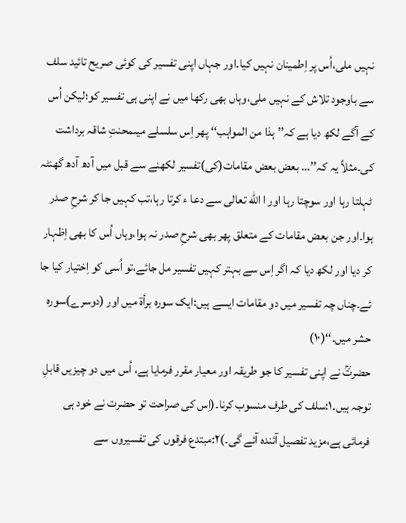نہیں ملی،اُس پر اِطمینان نہیں کیا۔اور جہاں اپنی تفسیر کی کوئی صریح تائید سلف سے باوجود تلاش کے نہیں ملی،وہاں بھی رکھا میں نے اپنی ہی تفسیر کو؛لیکن اُس کے آگے لکھ دیا ہے کہ’’ ہذا من المواہب‘‘ پھر اِس سلسلے میںمحنتِ شاقہ برداشت کی۔مثلاً یہ کہ’’… بعض بعض مقامات(کی)تفسیر لکھنے سے قبل میں آدھ آدھ گھنٹہ ٹہلتا رہا اور سوچتا رہا اور ا الله تعالی سے دعا ء کرتا رہا،تب کہیں جا کر شرحِ صدر ہوا۔اور جن بعض مقامات کے متعلق پھر بھی شرحِ صدر نہ ہوا،وہاں اُس کا بھی اِظہار کر دیا اور لکھ دیا کہ اگر اِس سے بہتر کہیں تفسیر مل جائے،تو اُسی کو اِختیار کیا جا ئے۔چناں چہ تفسیر میں دو مقامات ایسے ہیں:ایک سورہ برأۃ میں اور (دوسرے)سورہ حشر میں۔‘‘(۱۰)
حضرتؒ نے اپنی تفسیر کا جو طریقہ اور معیار مقرر فرمایا ہے، اُس میں دو چیزیں قابلِ توجہ ہیں۔۱:سلف کی طرف منسوب کرنا۔(اِس کی صراحت تو حضرت نے خود ہی فرمائی ہے،مزید تفصیل آئندہ آئے گی۔)۲:مبتدع فرقوں کی تفسیروں سے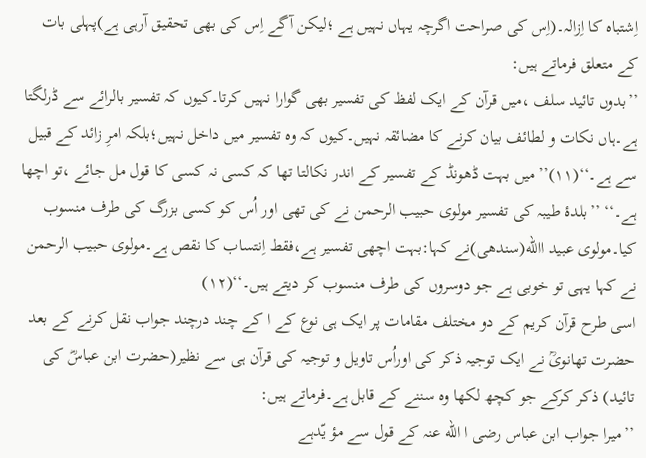اِشتباہ کا اِزالہ۔(اِس کی صراحت اگرچہ یہاں نہیں ہے ؛لیکن آگے اِس کی بھی تحقیق آرہی ہے)پہلی بات کے متعلق فرماتے ہیں:
’’بدوں تائید سلف ،میں قرآن کے ایک لفظ کی تفسیر بھی گوارا نہیں کرتا۔کیوں کہ تفسیر بالرائے سے ڈرلگتا ہے۔ہاں نکات و لطائف بیان کرنے کا مضائقہ نہیں۔کیوں کہ وہ تفسیر میں داخل نہیں؛بلکہ امرِ زائد کے قبیل سے ہے۔‘‘(۱۱)’’میں بہت ڈھونڈ کے تفسیر کے اندر نکالتا تھا کہ کسی نہ کسی کا قول مل جائے ،تو اچھا ہے۔‘‘ ’’بلدۂ طیبہ کی تفسیر مولوی حبیب الرحمن نے کی تھی اور اُس کو کسی بزرگ کی طرف منسوب کیا۔مولوی عبید االله(سندھی)نے کہا:بہت اچھی تفسیر ہے،فقط اِنتساب کا نقص ہے۔مولوی حبیب الرحمن نے کہا یہی تو خوبی ہے جو دوسروں کی طرف منسوب کر دیتے ہیں۔‘‘(۱۲)
اسی طرح قرآن کریم کے دو مختلف مقامات پر ایک ہی نوع کے ا کے چند درچند جواب نقل کرنے کے بعد حضرت تھانویؒ نے ایک توجیہ ذکر کی اوراُس تاویل و توجیہ کی قرآن ہی سے نظیر(حضرت ابن عباسؓ کی تائید) ذکر کرکے جو کچھ لکھا وہ سننے کے قابل ہے۔فرماتے ہیں:
’’میرا جواب ابن عباس رضی ا الله عنہ کے قول سے مؤ یّدہے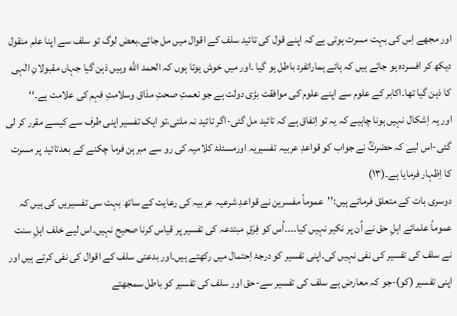اور مجھے اِس کی بہت مسرت ہوتی ہے کہ اپنے قول کی تائید سلف کے اقوال میں مل جائے۔بعض لوگ تو سلف سے اپنا علم منقول دیکھ کر افسردہ ہو جاتے ہیں کہ ہائے ہماراتفرد باطل ہو گیا ۔اور میں خوش ہوتا ہوں کہ الحمد الله وہیں ذہن گیا جہاں مقبولانِ الٰہی کا ذہن گیا تھا۔اکابر کے علوم سے اپنے علوم کی موافقت بڑی دولت ہے جو نعمتِ صحتِ مذاق وسلامتِ فہم کی علامت ہے۔‘‘
اور یہ اِشکال نہیں ہونا چاہیے کہ یہ تو اِتفاق ہے کہ تائید مل گئی-اگر تائید نہ ملتی،تو ایک تفسیر اپنی طرف سے کیسے مقرر کر لی گئی-اس لیے کہ حضرتؒ نے جواب کو قواعدِ عربیہ تفسیریہ اورمسئلۂ کلامیہ کی رو سے مبرہن فرما چکنے کے بعدتائید پر مسرت کا اِظہار فرمایا ہے۔(۱۳)
دوسری بات کے متعلق فرماتے ہیں:’’عموماً مفسرین نے قواعدِ شرعیہ عربیہ کی رعایت کے ساتھ بہت سی تفسیریں کی ہیں کہ عموماً علمائے اہلِ حق نے اُن پر نکیر نہیں کیا۔۔۔۔اُس کو فِرَقِ مبتدعہ کی تفسیر پر قیاس کرنا صحیح نہیں۔اس لیے خلف اہلِ سنت نے سلف کی تفسیر کی نفی نہیں کی۔اپنی تفسیر کو درجۂ اِحتمال میں رکھتے ہیں۔اور بدعتی سلف کے اقوال کی نفی کرتے ہیں اور اپنی تفسیر (کو)-جو کہ معارض ہے سلف کی تفسیر سے-حق اور سلف کی تفسیر کو باطل سمجھتے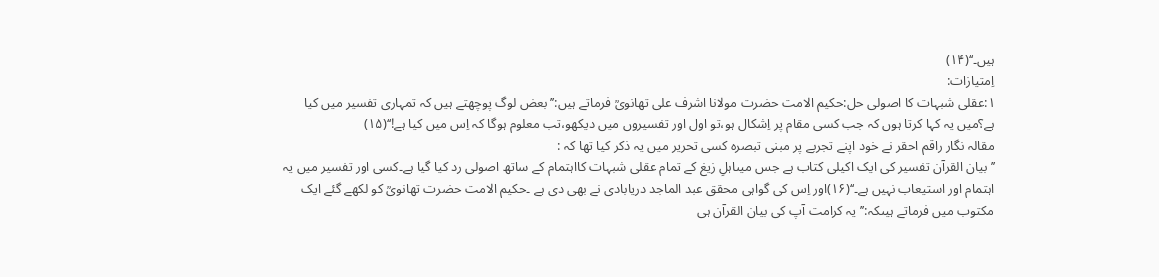ہیں۔‘‘(۱۴)
اِمتیازات:
۱:عقلی شبہات کا اصولی حل:حکیم الامت حضرت مولانا اشرف علی تھانویؒ فرماتے ہیں:’’بعض لوگ پوچھتے ہیں کہ تمہاری تفسیر میں کیا ہے؟میں یہ کہا کرتا ہوں کہ جب کسی مقام پر اِشکال ہو،تو اول اور تفسیروں میں دیکھو،تب معلوم ہوگا کہ اِس میں کیا ہے!‘‘(۱۵)
مقالہ نگار راقم احقر نے خود اپنے تجربے پر مبنی تبصرہ کسی تحریر میں یہ ذکر کیا تھا کہ :
’’بیان القرآن تفسیر کی ایک اکیلی کتاب ہے جس میںاہلِ زیغ کے تمام عقلی شبہات کااہتمام کے ساتھ اصولی رد کیا گیا ہے۔کسی اور تفسیر میں یہ اہتمام اور استیعاب نہیں ہے۔‘‘(۱۶)اور اِس کی گواہی محقق عبد الماجد دریابادی نے بھی دی ہے ۔حکیم الامت حضرت تھانویؒ کو لکھے گئے ایک مکتوب میں فرماتے ہیںکہ:’’یہ کرامت آپ کی بیان القرآن ہی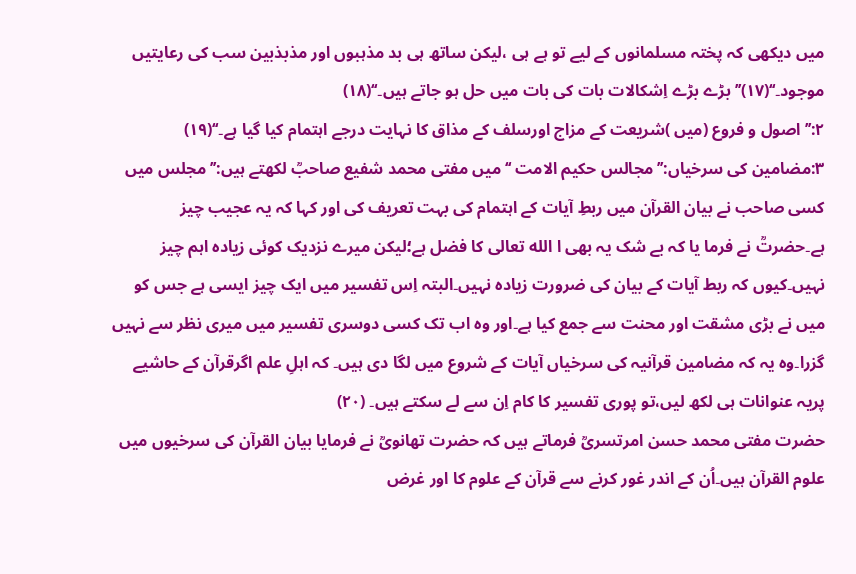میں دیکھی کہ پختہ مسلمانوں کے لیے تو ہے ہی ،لیکن ساتھ ہی بد مذہبوں اور مذبذبین سب کی رعایتیں موجود۔‘‘(۱۷)’’بڑے بڑے اِشکالات بات کی بات میں حل ہو جاتے ہیں۔‘‘(۱۸)
۲:’’اصول و فروع (میں )شریعت کے مزاج اورسلف کے مذاق کا نہایت درجے اہتمام کیا گیا ہے۔‘‘(۱۹)
۳:مضامین کی سرخیاں:’’مجالس حکیم الامت ‘‘میں مفتی محمد شفیع صاحبؒ لکھتے ہیں:’’مجلس میں کسی صاحب نے بیان القرآن میں ربطِ آیات کے اہتمام کی بہت تعریف کی اور کہا کہ یہ عجیب چیز ہے۔حضرتؒ نے فرما یا کہ بے شک یہ بھی ا الله تعالی کا فضل ہے؛لیکن میرے نزدیک کوئی زیادہ اہم چیز نہیں۔کیوں کہ ربط آیات کے بیان کی ضرورت زیادہ نہیں۔البتہ اِس تفسیر میں ایک چیز ایسی ہے جس کو میں نے بڑی مشقت اور محنت سے جمع کیا ہے۔اور وہ اب تک کسی دوسری تفسیر میں میری نظر سے نہیں گزرا۔وہ یہ کہ مضامین قرآنیہ کی سرخیاں آیات کے شروع میں لگا دی ہیں۔ کہ اہلِ علم اگرقرآن کے حاشیے پریہ عنوانات ہی لکھ لیں،تو پوری تفسیر کا کام اِن سے لے سکتے ہیں۔ (۲۰)
حضرت مفتی محمد حسن امرتسریؒ فرماتے ہیں کہ حضرت تھانویؒ نے فرمایا بیان القرآن کی سرخیوں میں علوم القرآن ہیں۔اُن کے اندر غور کرنے سے قرآن کے علوم کا اور غرض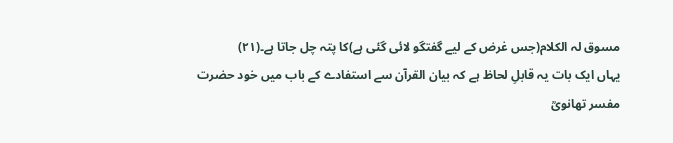مسوق لہ الکلام(جس غرض کے لیے گفتگو لائی گئی ہے)کا پتہ چل جاتا ہے۔(۲۱)
یہاں ایک بات یہ قابلِ لحاظ ہے کہ بیان القرآن سے استفادے کے باب میں خود حضرت مفسر تھانویؒ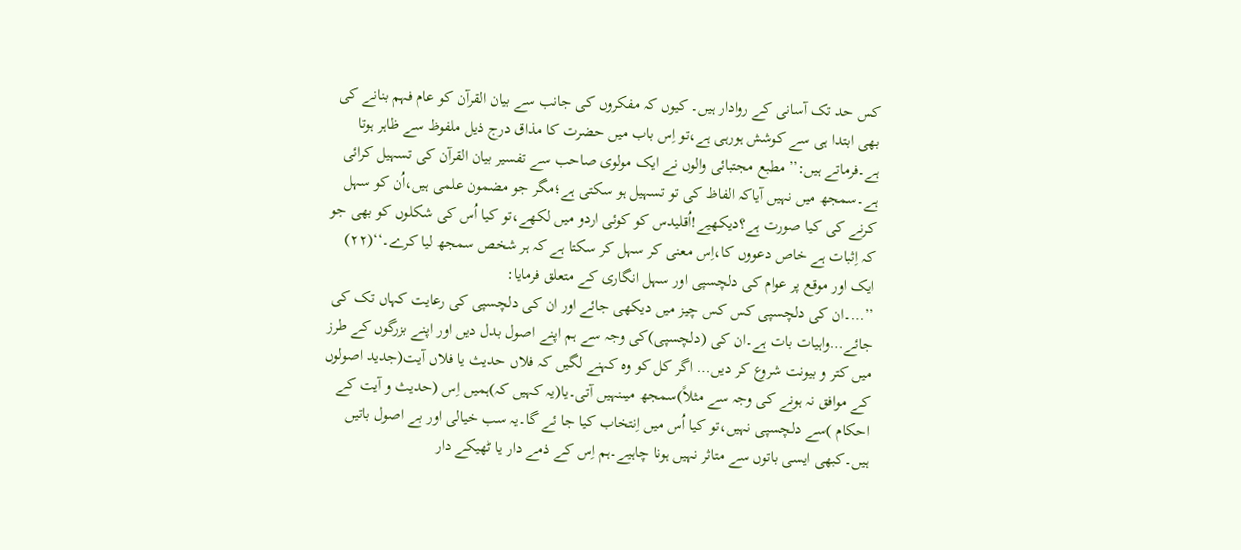کس حد تک آسانی کے روادار ہیں۔ کیوں کہ مفکروں کی جانب سے بیان القرآن کو عام فہم بنانے کی بھی ابتدا ہی سے کوشش ہورہی ہے،تو اِس باب میں حضرت کا مذاق درج ذیل ملفوظ سے ظاہر ہوتا ہے۔فرماتے ہیں:’’مطبع مجتبائی والوں نے ایک مولوی صاحب سے تفسیر بیان القرآن کی تسہیل کرائی ہے۔سمجھ میں نہیں آیاکہ الفاظ کی تو تسہیل ہو سکتی ہے؛مگر جو مضمون علمی ہیں،اُن کو سہل کرنے کی کیا صورت ہے؟دیکھیے!اُقلیدس کو کوئی اردو میں لکھے،تو کیا اُس کی شکلوں کو بھی جو کہ اِثبات ہے خاص دعووں کا،اِس معنی کر سہل کر سکتا ہے کہ ہر شخص سمجھ لیا کرے۔‘‘(۲۲)
ایک اور موقع پر عوام کی دلچسپی اور سہل انگاری کے متعلق فرمایا:
’’…۔ان کی دلچسپی کس کس چیز میں دیکھی جائے اور ان کی دلچسپی کی رعایت کہاں تک کی جائے…واہیات بات ہے۔ان کی (دلچسپی)کی وجہ سے ہم اپنے اصول بدل دیں اور اپنے بزرگوں کے طرز میں کتر و بیونت شروع کر دیں… اگر کل کو وہ کہنے لگیں کہ فلاں حدیث یا فلاں آیت(جدید اصولوں کے موافق نہ ہونے کی وجہ سے مثلاً)سمجھ میںنہیں آتی۔یا(یہ کہیں کہ)ہمیں اِس (حدیث و آیت کے احکام )سے دلچسپی نہیں،تو کیا اُس میں اِنتخاب کیا جا ئے گا۔یہ سب خیالی اور بے اصول باتیں ہیں۔کبھی ایسی باتوں سے متاثر نہیں ہونا چاہیے۔ہم اِس کے ذمے دار یا ٹھیکے دار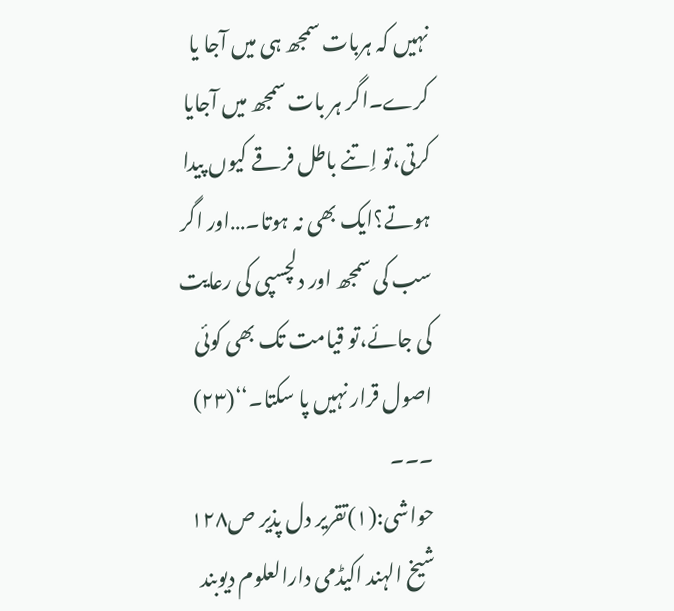نہیں کہ ہربات سمجھ ہی میں آجا یا کرے۔اگر ہر بات سمجھ میں آجایا کرتی،تو اِتنے باطل فرقے کیوں پیدا ہوتے؟ایک بھی نہ ہوتا۔…اور اگر سب کی سمجھ اور دلچسپی کی رعایت کی جائے،تو قیامت تک بھی کوئی اصول قرار نہیں پا سکتا۔‘‘(۲۳)
۔۔۔
حواشی:(۱)تقریر دل پذیر ص۱۲۸ شیخ الہند اکیڈمی دارالعلوم دیوبند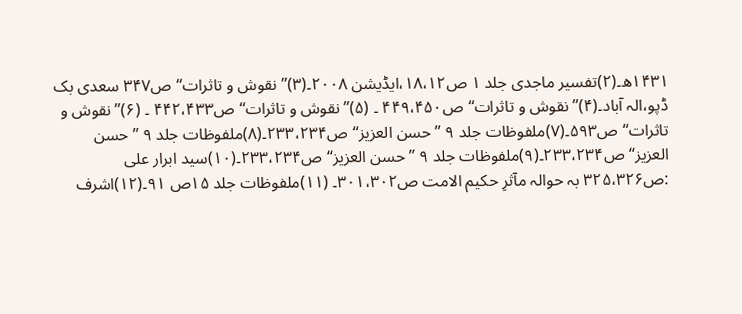۱۴۳۱ھ۔(۲)تفسیر ماجدی جلد ۱ ص۱۸،۱۲،ایڈیشن ۲۰۰۸۔(۳)’’نقوش و تاثرات‘‘ص۳۴۷ سعدی بک ڈپو،الہ آباد۔(۴)’’نقوش و تاثرات‘‘ص۴۴۹،۴۵۰ ۔ (۵)’’نقوش و تاثرات‘‘ص۴۴۲،۴۳۳ ۔ (۶)’’نقوش و تاثرات‘‘ص۵۹۳۔(۷)ملفوظات جلد ۹ ’’حسن العزیز‘‘ص۲۳۳،۲۳۴۔(۸)ملفوظات جلد ۹ ’’حسن العزیز‘‘ص۲۳۳،۲۳۴۔(۹)ملفوظات جلد ۹ ’’حسن العزیز‘‘ص۲۳۳،۲۳۴۔(۱۰)سید ابرار علی :ص۳۲۵،۳۲۶ بہ حوالہ مآثرِ حکیم الامت ص۳۰۱،۳۰۲۔ (۱۱)ملفوظات جلد ۱۵ص ۹۱۔(۱۲)اشرف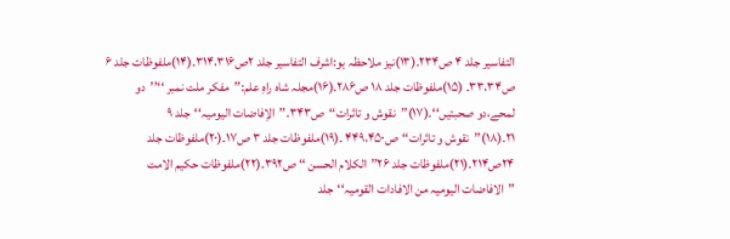التفاسیر جلد ۴ ص۲۳۴۔(۱۳)نیز ملاحظہ ہو:اشرف التفاسیر جلد ۲ص۳۱۴،۳۱۶۔(۱۴)ملفوظات جلد ۶ ص۳۳،۳۴۔ (۱۵)ملفوظات جلد ۱۸ ص۲۸۶۔(۱۶)مجلہ شاہ راہِ علم:’’مفکر ملت نمبر ‘‘’’دو لمحے،دو صحبتیں‘‘۔(۱۷)’’نقوش و تاثرات‘‘ص۳۴۳۔’’الاِفاضات الیومیہ‘‘جلد ۹ ۲۱۔(۱۸)’’نقوش و تاثرات‘‘ص۴۴۹،۴۵۰ ۔(۱۹)ملفوظات جلد ۳ ص۱۷۔(۲۰)ملفوظات جلد ۲۴ص۲۱۴۔(۲۱)ملفوظات جلد ۲۶’’الکلام الحسن ‘‘ ص۳۹۲۔(۲۲)ملفوظات حکیم الامت ’’الافاضات الیومیہ من الافادات القومیہ‘‘جلد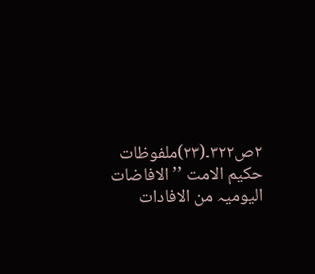۲ص۳۲۲۔(۲۳)ملفوظات حکیم الامت ’’الافاضات الیومیہ من الافادات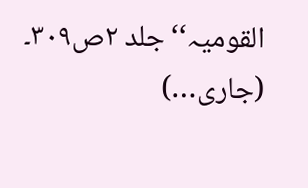القومیہ‘‘جلد ۲ص۳۰۹۔
(جاری…)